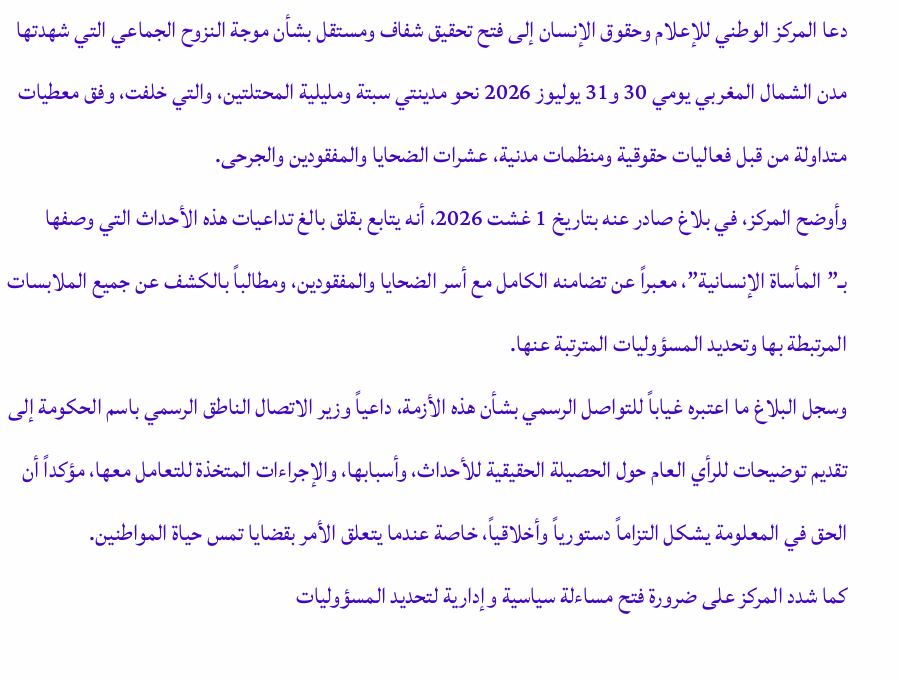دعا المركز الوطني للإعلام وحقوق الإنسان إلى فتح تحقيق شفاف ومستقل بشأن موجة النزوح الجماعي التي شهدتها مدن الشمال المغربي يومي 30 و31 يوليوز 2026 نحو مدينتي سبتة ومليلية المحتلتين، والتي خلفت، وفق معطيات متداولة من قبل فعاليات حقوقية ومنظمات مدنية، عشرات الضحايا والمفقودين والجرحى.
وأوضح المركز، في بلاغ صادر عنه بتاريخ 1 غشت 2026، أنه يتابع بقلق بالغ تداعيات هذه الأحداث التي وصفها بـ”المأساة الإنسانية”، معبراً عن تضامنه الكامل مع أسر الضحايا والمفقودين، ومطالباً بالكشف عن جميع الملابسات المرتبطة بها وتحديد المسؤوليات المترتبة عنها.
وسجل البلاغ ما اعتبره غياباً للتواصل الرسمي بشأن هذه الأزمة، داعياً وزير الاتصال الناطق الرسمي باسم الحكومة إلى تقديم توضيحات للرأي العام حول الحصيلة الحقيقية للأحداث، وأسبابها، والإجراءات المتخذة للتعامل معها، مؤكداً أن الحق في المعلومة يشكل التزاماً دستورياً وأخلاقياً، خاصة عندما يتعلق الأمر بقضايا تمس حياة المواطنين.
كما شدد المركز على ضرورة فتح مساءلة سياسية وإدارية لتحديد المسؤوليات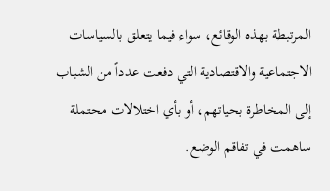المرتبطة بهذه الوقائع، سواء فيما يتعلق بالسياسات الاجتماعية والاقتصادية التي دفعت عدداً من الشباب إلى المخاطرة بحياتهم، أو بأي اختلالات محتملة ساهمت في تفاقم الوضع.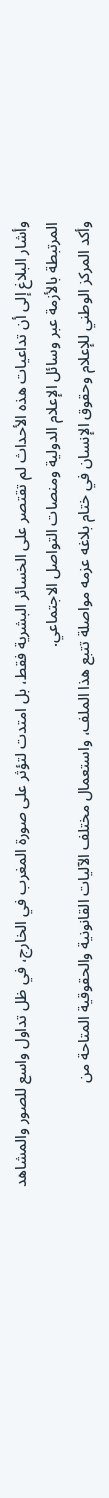وأشار البلاغ إلى أن تداعيات هذه الأحداث لم تقتصر على الخسائر البشرية فقط، بل امتدت لتؤثر على صورة المغرب في الخارج، في ظل تداول واسع للصور والمشاهد المرتبطة بالأزمة عبر وسائل الإعلام الدولية ومنصات التواصل الاجتماعي.
وأكد المركز الوطني للإعلام وحقوق الإنسان في ختام بلاغه عزمه مواصلة تتبع هذا الملف، واستعمال مختلف الآليات القانونية والحقوقية المتاحة من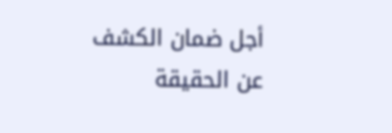أجل ضمان الكشف عن الحقيقة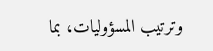وترتيب المسؤوليات، بما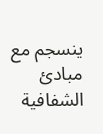ينسجم مع مبادئ الشفافية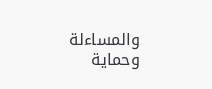والمساءلة وحماية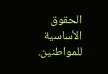الحقوق الأساسية للمواطنين.